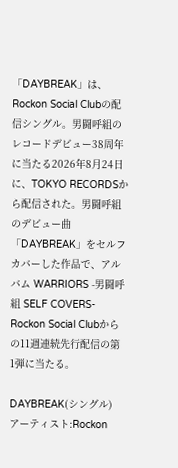「DAYBREAK」は、Rockon Social Clubの配信シングル。男闘呼組のレコードデビュー38周年に当たる2026年8月24日に、TOKYO RECORDSから配信された。男闘呼組のデビュー曲「DAYBREAK」をセルフカバーした作品で、アルバム WARRIORS -男闘呼組 SELF COVERS- Rockon Social Clubからの11週連続先行配信の第1弾に当たる。

DAYBREAK(シングル)
アーティスト:Rockon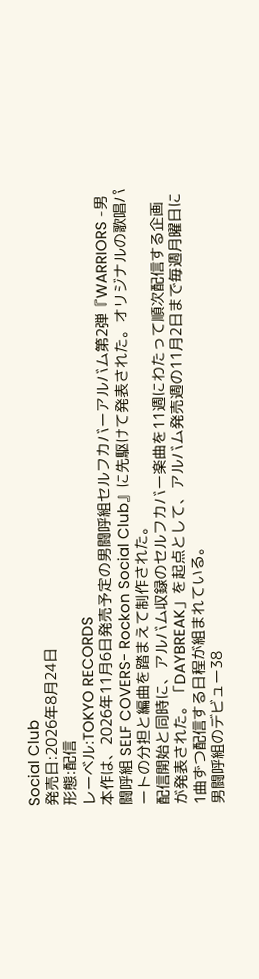Social Club
発売日:2026年8月24日
形態:配信
レーベル:TOKYO RECORDS
本作は、2026年11月6日発売予定の男闘呼組セルフカバーアルバム第2弾『WARRIORS -男闘呼組 SELF COVERS- Rockon Social Club』に先駆けて発表された。オリジナルの歌唱パートの分担と編曲を踏まえて制作された。
配信開始と同時に、アルバム収録のセルフカバー楽曲を11週にわたって順次配信する企画が発表された。「DAYBREAK」を起点として、アルバム発売週の11月2日まで毎週月曜日に1曲ずつ配信する日程が組まれている。
男闘呼組のデビュー38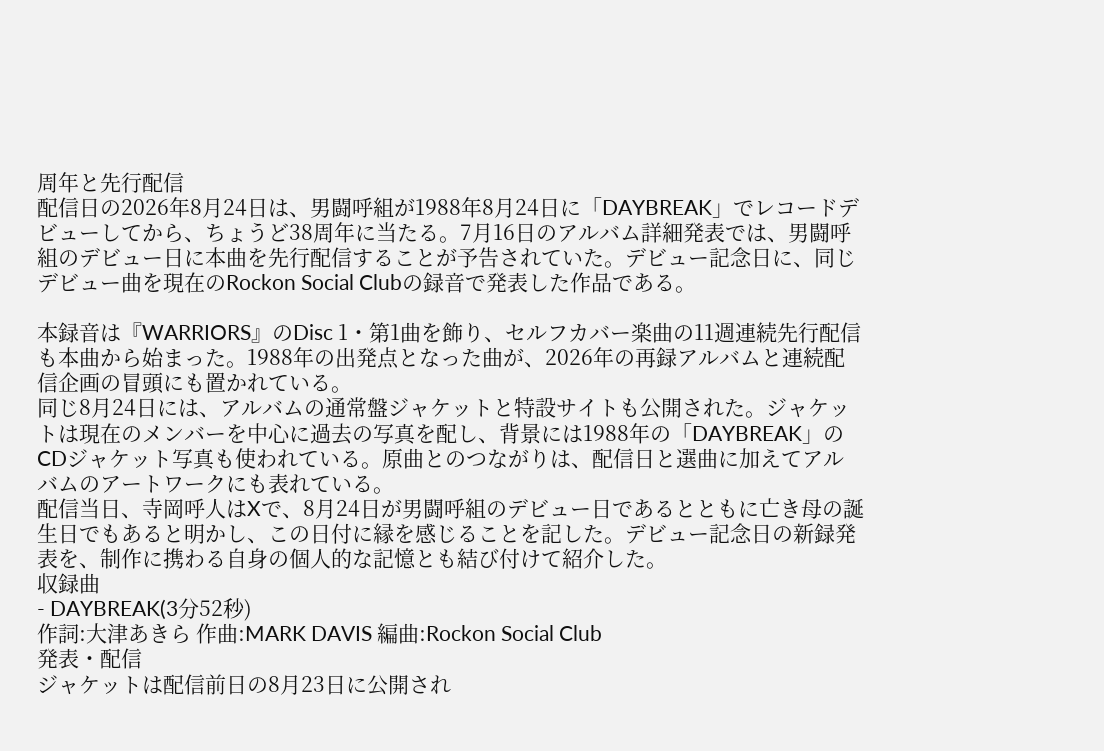周年と先行配信
配信日の2026年8月24日は、男闘呼組が1988年8月24日に「DAYBREAK」でレコードデビューしてから、ちょうど38周年に当たる。7月16日のアルバム詳細発表では、男闘呼組のデビュー日に本曲を先行配信することが予告されていた。デビュー記念日に、同じデビュー曲を現在のRockon Social Clubの録音で発表した作品である。

本録音は『WARRIORS』のDisc 1・第1曲を飾り、セルフカバー楽曲の11週連続先行配信も本曲から始まった。1988年の出発点となった曲が、2026年の再録アルバムと連続配信企画の冒頭にも置かれている。
同じ8月24日には、アルバムの通常盤ジャケットと特設サイトも公開された。ジャケットは現在のメンバーを中心に過去の写真を配し、背景には1988年の「DAYBREAK」のCDジャケット写真も使われている。原曲とのつながりは、配信日と選曲に加えてアルバムのアートワークにも表れている。
配信当日、寺岡呼人はXで、8月24日が男闘呼組のデビュー日であるとともに亡き母の誕生日でもあると明かし、この日付に縁を感じることを記した。デビュー記念日の新録発表を、制作に携わる自身の個人的な記憶とも結び付けて紹介した。
収録曲
- DAYBREAK(3分52秒)
作詞:大津あきら 作曲:MARK DAVIS 編曲:Rockon Social Club
発表・配信
ジャケットは配信前日の8月23日に公開され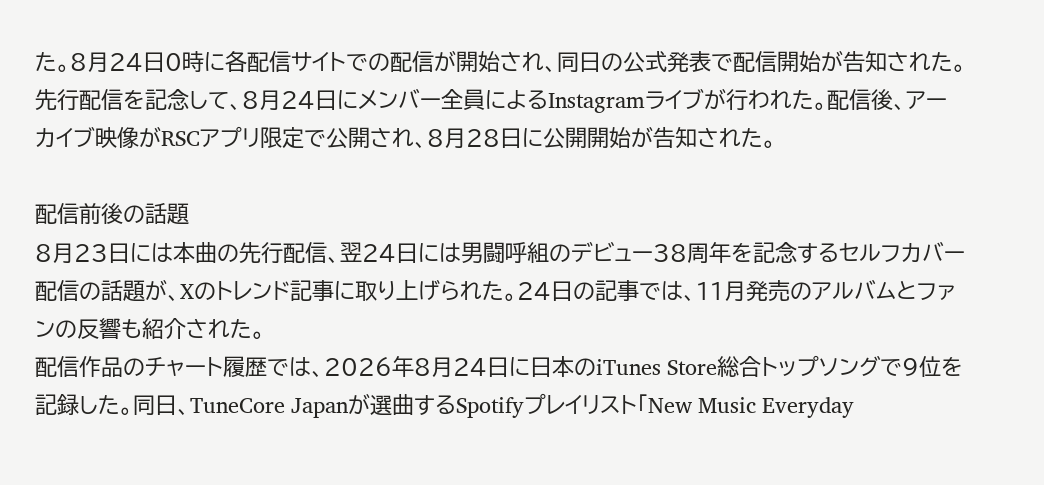た。8月24日0時に各配信サイトでの配信が開始され、同日の公式発表で配信開始が告知された。
先行配信を記念して、8月24日にメンバー全員によるInstagramライブが行われた。配信後、アーカイブ映像がRSCアプリ限定で公開され、8月28日に公開開始が告知された。

配信前後の話題
8月23日には本曲の先行配信、翌24日には男闘呼組のデビュー38周年を記念するセルフカバー配信の話題が、Xのトレンド記事に取り上げられた。24日の記事では、11月発売のアルバムとファンの反響も紹介された。
配信作品のチャート履歴では、2026年8月24日に日本のiTunes Store総合トップソングで9位を記録した。同日、TuneCore Japanが選曲するSpotifyプレイリスト「New Music Everyday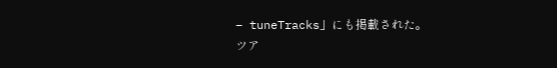– tuneTracks」にも掲載された。
ツア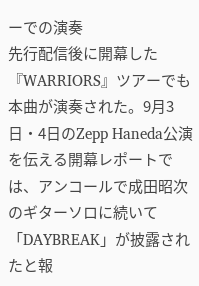ーでの演奏
先行配信後に開幕した『WARRIORS』ツアーでも本曲が演奏された。9月3日・4日のZepp Haneda公演を伝える開幕レポートでは、アンコールで成田昭次のギターソロに続いて「DAYBREAK」が披露されたと報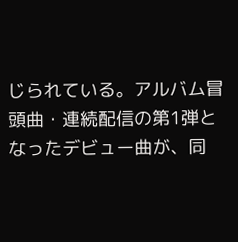じられている。アルバム冒頭曲・連続配信の第1弾となったデビュー曲が、同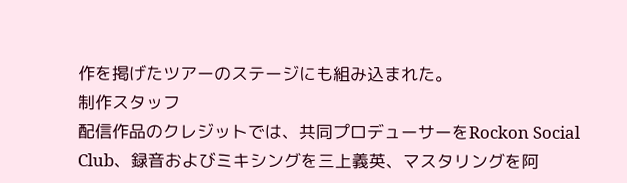作を掲げたツアーのステージにも組み込まれた。
制作スタッフ
配信作品のクレジットでは、共同プロデューサーをRockon Social Club、録音およびミキシングを三上義英、マスタリングを阿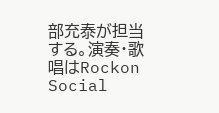部充泰が担当する。演奏・歌唱はRockon Social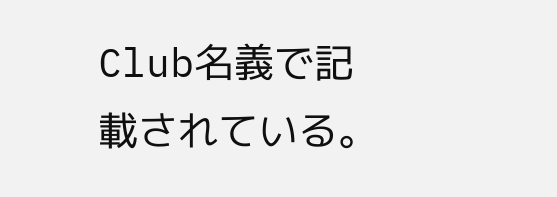Club名義で記載されている。